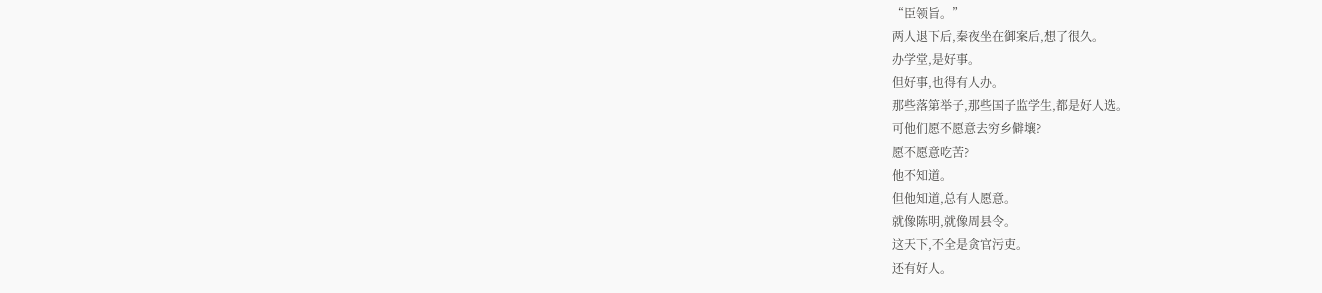“臣领旨。”
两人退下后,秦夜坐在御案后,想了很久。
办学堂,是好事。
但好事,也得有人办。
那些落第举子,那些国子监学生,都是好人选。
可他们愿不愿意去穷乡僻壤?
愿不愿意吃苦?
他不知道。
但他知道,总有人愿意。
就像陈明,就像周县令。
这天下,不全是贪官污吏。
还有好人。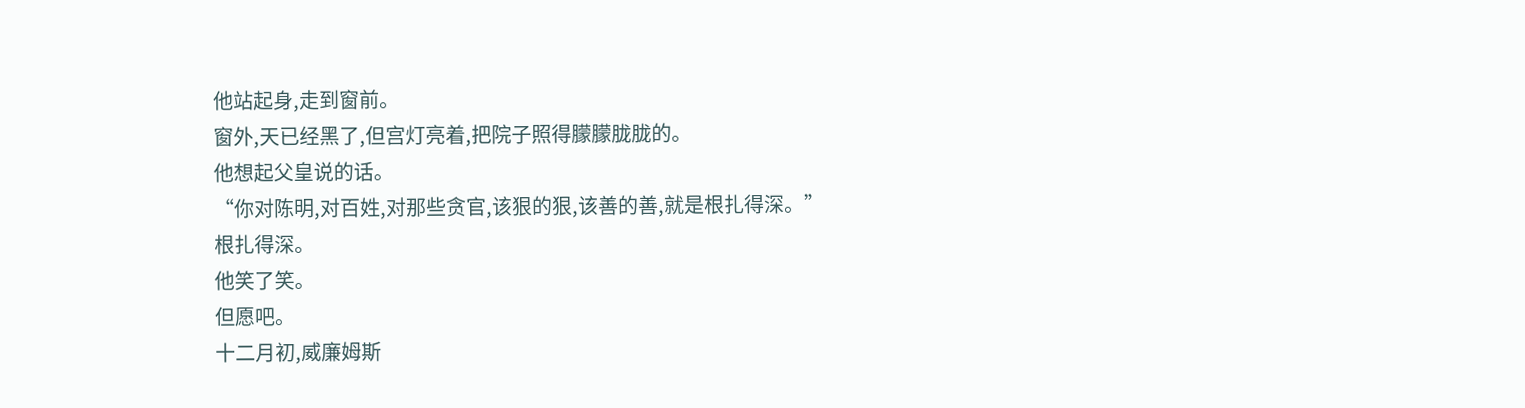他站起身,走到窗前。
窗外,天已经黑了,但宫灯亮着,把院子照得朦朦胧胧的。
他想起父皇说的话。
“你对陈明,对百姓,对那些贪官,该狠的狠,该善的善,就是根扎得深。”
根扎得深。
他笑了笑。
但愿吧。
十二月初,威廉姆斯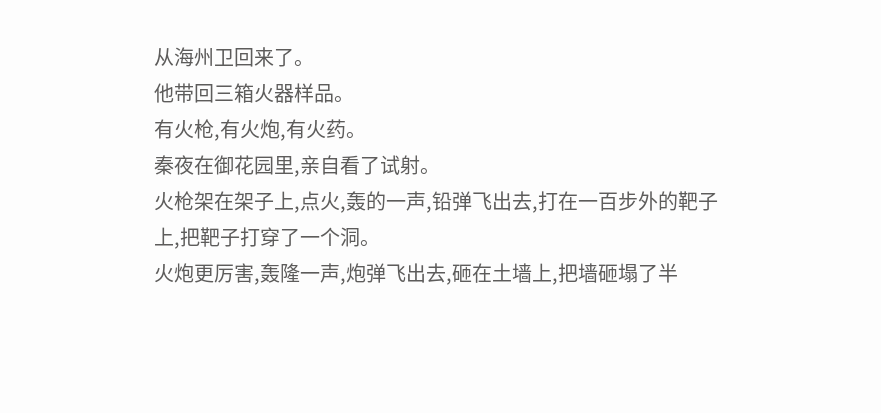从海州卫回来了。
他带回三箱火器样品。
有火枪,有火炮,有火药。
秦夜在御花园里,亲自看了试射。
火枪架在架子上,点火,轰的一声,铅弹飞出去,打在一百步外的靶子上,把靶子打穿了一个洞。
火炮更厉害,轰隆一声,炮弹飞出去,砸在土墙上,把墙砸塌了半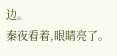边。
秦夜看着,眼睛亮了。